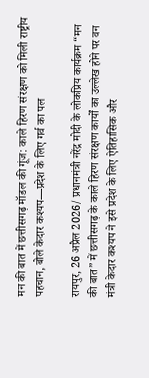मन की बात में छत्तीसगढ़ मॉडल की गूंज: काले हिरण संरक्षण को मिली राष्ट्रीय पहचान, बोले केदार कश्यप—प्रदेश के लिए गर्व का पल

रायपुर, 26 अप्रैल 2026/ प्रधानमंत्री नरेंद्र मोदी के लोकप्रिय कार्यक्रम “मन की बात” में छत्तीसगढ़ के काले हिरण संरक्षण कार्यों का उल्लेख होने पर वन मंत्री केदार कश्यप ने इसे प्रदेश के लिए ऐतिहासिक और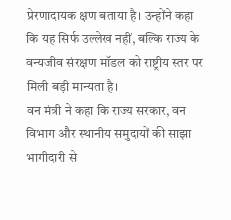प्रेरणादायक क्षण बताया है। उन्होंने कहा कि यह सिर्फ उल्लेख नहीं, बल्कि राज्य के वन्यजीव संरक्षण मॉडल को राष्ट्रीय स्तर पर मिली बड़ी मान्यता है।
वन मंत्री ने कहा कि राज्य सरकार, वन विभाग और स्थानीय समुदायों की साझा भागीदारी से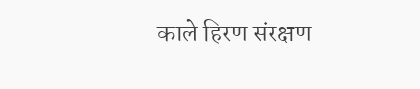काले हिरण संरक्षण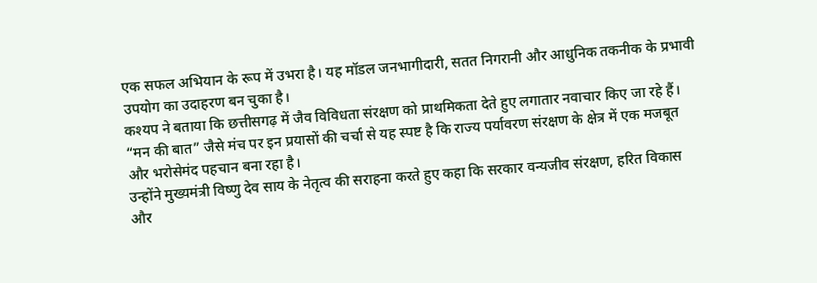एक सफल अभियान के रूप में उभरा है। यह मॉडल जनभागीदारी, सतत निगरानी और आधुनिक तकनीक के प्रभावी उपयोग का उदाहरण बन चुका है।
कश्यप ने बताया कि छत्तीसगढ़ में जैव विविधता संरक्षण को प्राथमिकता देते हुए लगातार नवाचार किए जा रहे हैं। “मन की बात” जैसे मंच पर इन प्रयासों की चर्चा से यह स्पष्ट है कि राज्य पर्यावरण संरक्षण के क्षेत्र में एक मजबूत और भरोसेमंद पहचान बना रहा है।
उन्होंने मुख्यमंत्री विष्णु देव साय के नेतृत्व की सराहना करते हुए कहा कि सरकार वन्यजीव संरक्षण, हरित विकास और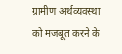ग्रामीण अर्थव्यवस्था को मजबूत करने के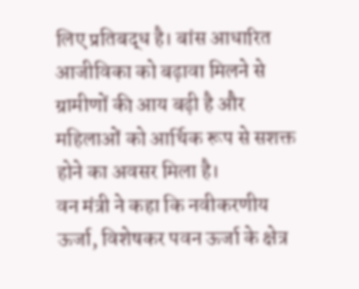लिए प्रतिबद्ध है। बांस आधारित आजीविका को बढ़ावा मिलने से ग्रामीणों की आय बढ़ी है और महिलाओं को आर्थिक रूप से सशक्त होने का अवसर मिला है।
वन मंत्री ने कहा कि नवीकरणीय ऊर्जा, विशेषकर पवन ऊर्जा के क्षेत्र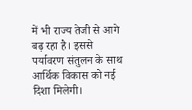में भी राज्य तेजी से आगे बढ़ रहा है। इससे पर्यावरण संतुलन के साथ आर्थिक विकास को नई दिशा मिलेगी।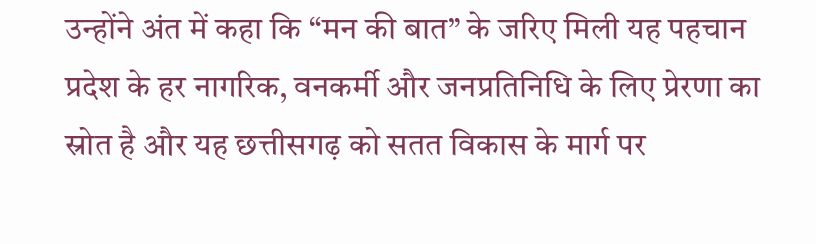उन्होंने अंत में कहा कि “मन की बात” के जरिए मिली यह पहचान प्रदेश के हर नागरिक, वनकर्मी और जनप्रतिनिधि के लिए प्रेरणा का स्रोत है और यह छत्तीसगढ़ को सतत विकास के मार्ग पर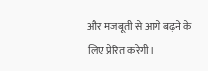और मजबूती से आगे बढ़ने के लिए प्रेरित करेगी।